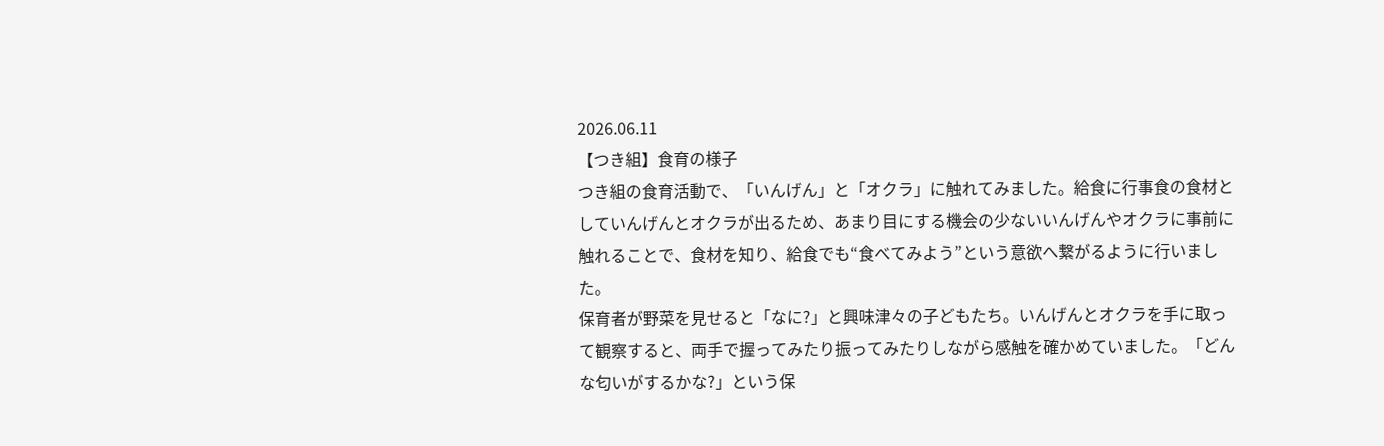2026.06.11
【つき組】食育の様子
つき組の食育活動で、「いんげん」と「オクラ」に触れてみました。給食に行事食の食材としていんげんとオクラが出るため、あまり目にする機会の少ないいんげんやオクラに事前に触れることで、食材を知り、給食でも“食べてみよう”という意欲へ繋がるように行いました。
保育者が野菜を見せると「なに?」と興味津々の子どもたち。いんげんとオクラを手に取って観察すると、両手で握ってみたり振ってみたりしながら感触を確かめていました。「どんな匂いがするかな?」という保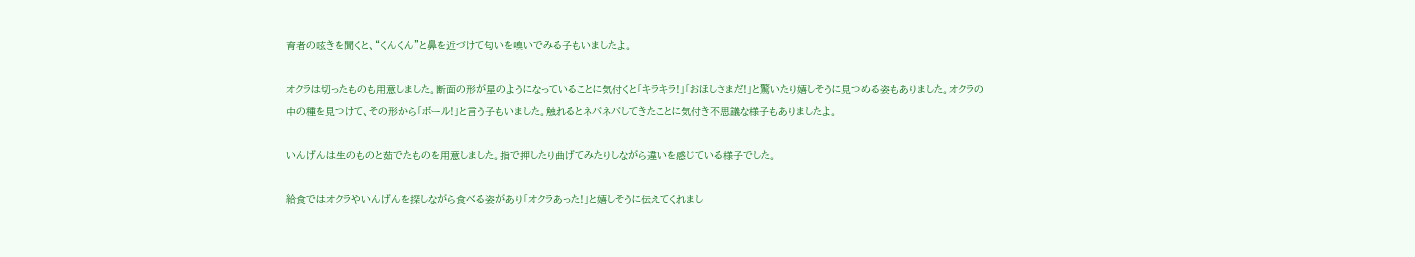育者の呟きを聞くと、“くんくん”と鼻を近づけて匂いを嗅いでみる子もいましたよ。

オクラは切ったものも用意しました。断面の形が星のようになっていることに気付くと「キラキラ!」「おほしさまだ!」と驚いたり嬉しそうに見つめる姿もありました。オクラの中の種を見つけて、その形から「ボール!」と言う子もいました。触れるとネバネバしてきたことに気付き不思議な様子もありましたよ。

いんげんは生のものと茹でたものを用意しました。指で押したり曲げてみたりしながら違いを感じている様子でした。

給食ではオクラやいんげんを探しながら食べる姿があり「オクラあった!」と嬉しそうに伝えてくれまし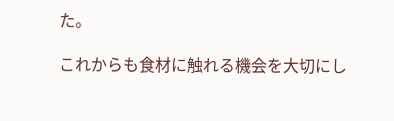た。

これからも食材に触れる機会を大切にし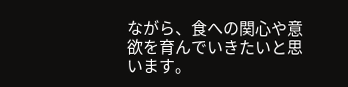ながら、食への関心や意欲を育んでいきたいと思います。